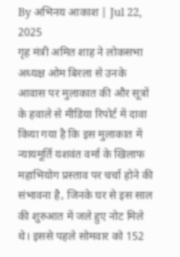By अभिनय आकाश | Jul 22, 2025
गृह मंत्री अमित शाह ने लोकसभा अध्यक्ष ओम बिरला से उनके आवास पर मुलाकात की और सूत्रों के हवाले से मीडिया रिपोर्ट में दावा किया गया है कि इस मुलाकात में न्यायमूर्ति यशवंत वर्मा के खिलाफ महाभियोग प्रस्ताव पर चर्चा होने की संभावना है, जिनके घर से इस साल की शुरुआत में जले हुए नोट मिले थे। इससे पहले सोमवार को 152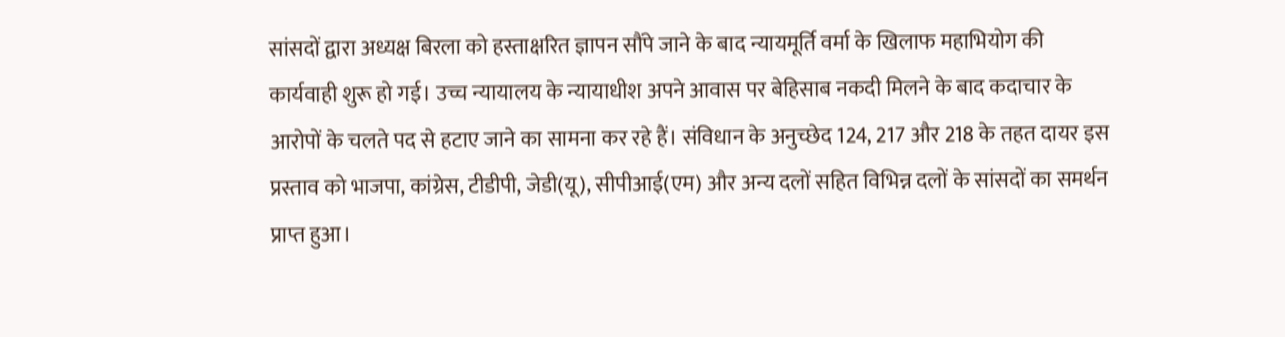सांसदों द्वारा अध्यक्ष बिरला को हस्ताक्षरित ज्ञापन सौंपे जाने के बाद न्यायमूर्ति वर्मा के खिलाफ महाभियोग की कार्यवाही शुरू हो गई। उच्च न्यायालय के न्यायाधीश अपने आवास पर बेहिसाब नकदी मिलने के बाद कदाचार के आरोपों के चलते पद से हटाए जाने का सामना कर रहे हैं। संविधान के अनुच्छेद 124, 217 और 218 के तहत दायर इस प्रस्ताव को भाजपा, कांग्रेस, टीडीपी, जेडी(यू), सीपीआई(एम) और अन्य दलों सहित विभिन्न दलों के सांसदों का समर्थन प्राप्त हुआ।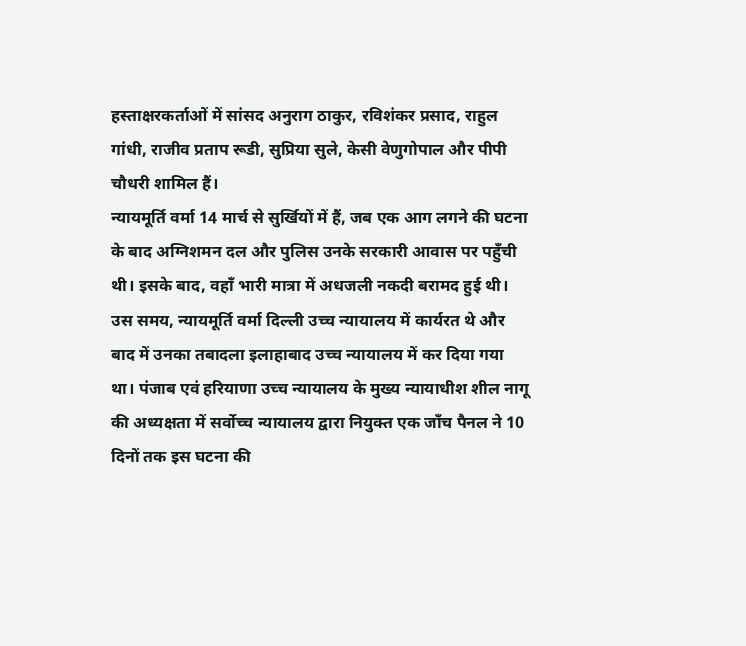हस्ताक्षरकर्ताओं में सांसद अनुराग ठाकुर, रविशंकर प्रसाद, राहुल गांधी, राजीव प्रताप रूडी, सुप्रिया सुले, केसी वेणुगोपाल और पीपी चौधरी शामिल हैं।
न्यायमूर्ति वर्मा 14 मार्च से सुर्खियों में हैं, जब एक आग लगने की घटना के बाद अग्निशमन दल और पुलिस उनके सरकारी आवास पर पहुँची थी। इसके बाद, वहाँ भारी मात्रा में अधजली नकदी बरामद हुई थी। उस समय, न्यायमूर्ति वर्मा दिल्ली उच्च न्यायालय में कार्यरत थे और बाद में उनका तबादला इलाहाबाद उच्च न्यायालय में कर दिया गया था। पंजाब एवं हरियाणा उच्च न्यायालय के मुख्य न्यायाधीश शील नागू की अध्यक्षता में सर्वोच्च न्यायालय द्वारा नियुक्त एक जाँच पैनल ने 10 दिनों तक इस घटना की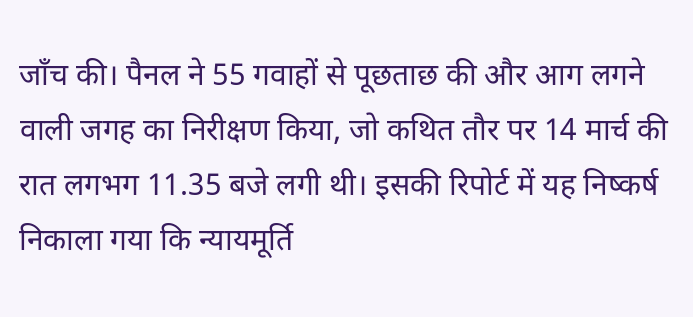जाँच की। पैनल ने 55 गवाहों से पूछताछ की और आग लगने वाली जगह का निरीक्षण किया, जो कथित तौर पर 14 मार्च की रात लगभग 11.35 बजे लगी थी। इसकी रिपोर्ट में यह निष्कर्ष निकाला गया कि न्यायमूर्ति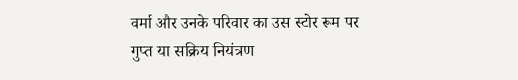वर्मा और उनके परिवार का उस स्टोर रूम पर गुप्त या सक्रिय नियंत्रण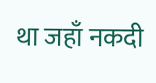था जहाँ नकदी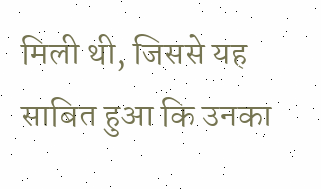मिली थी, जिससे यह साबित हुआ कि उनका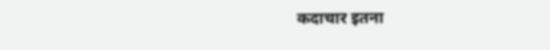कदाचार इतना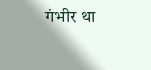गंभीर था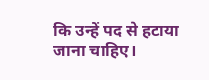कि उन्हें पद से हटाया जाना चाहिए।